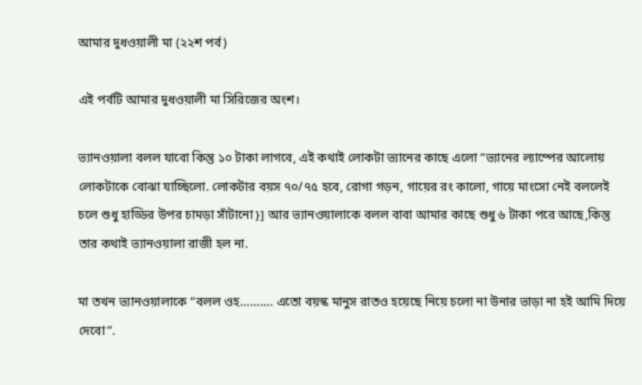আমার দুধওয়ালী মা (২২শ পর্ব)

এই পর্বটি আমার দুধওয়ালী মা সিরিজের অংশ।

ভ্যানওয়ালা বলল যাবো কিন্তু ১০ টাকা লাগবে, এই কথাই লোকটা ভ্যানের কাছে এলো “ভ্যানের ল্যাম্পের আলোয় লোকটাকে বোঝা যাচ্ছিলো. লোকটার বয়স ৭০/৭৫ হবে, রোগা গড়ন, গায়ের রং কালো, গায়ে মাংসো নেই বললেই চলে শুধু হাড্ডির উপর চামড়া সাঁটানো}] আর ভ্যানওয়ালাকে বলল বাবা আমার কাছে শুধু ৬ টাকা পরে আছে,কিন্তু তার কথাই ভ্যানওয়ালা রাজী হল না.

মা তখন ভ্যানওয়ালাকে “বলল ওহ………. এতো বয়স্ক মানুস রাতও হয়েছে নিয়ে চলো না উনার ভাড়া না হই আমি দিয়ে দেবো”.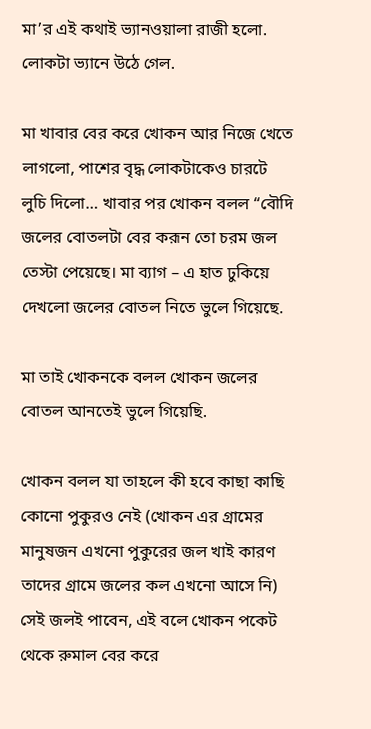মা’র এই কথাই ভ্যানওয়ালা রাজী হলো. লোকটা ভ্যানে উঠে গেল.

মা খাবার বের করে খোকন আর নিজে খেতে লাগলো, পাশের বৃদ্ধ লোকটাকেও চারটে লুচি দিলো… খাবার পর খোকন বলল “বৌদি জলের বোতলটা বের করূন তো চরম জল তেস্টা পেয়েছে। মা ব্যাগ – এ হাত ঢুকিয়ে দেখলো জলের বোতল নিতে ভুলে গিয়েছে.

মা তাই খোকনকে বলল খোকন জলের বোতল আনতেই ভুলে গিয়েছি.

খোকন বলল যা তাহলে কী হবে কাছা কাছি কোনো পুকুরও নেই (খোকন এর গ্রামের মানুষজন এখনো পুকুরের জল খাই কারণ তাদের গ্রামে জলের কল এখনো আসে নি) সেই জলই পাবেন, এই বলে খোকন পকেট থেকে রুমাল বের করে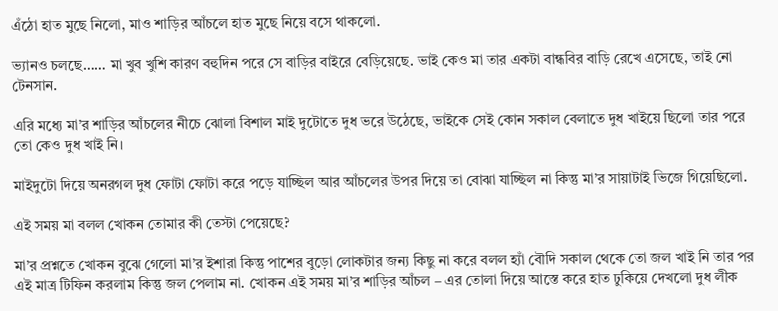এঁঠো হাত মুছে নিলো, মাও শাড়ির আঁচলে হাত মুছে নিয়ে বসে থাকলো.

ভ্যানও চলছে…… মা খুব খুশি কারণ বহুদিন পরে সে বাড়ির বাইরে বেড়িয়েছে. ভাই কেও মা তার একটা বান্ধবির বাড়ি রেখে এসেছে, তাই নো টেনসান.

এরি মধ্যে মা’র শাড়ির আঁচলের নীচে ঝোলা বিশাল মাই দুটোতে দুধ ভরে উঠেছে, ভাইকে সেই কোন সকাল বেলাতে দুধ খাইয়ে ছিলো তার পরে তো কেও দুধ খাই নি।

মাইদুটো দিয়ে অনরগল দুধ ফোটা ফোটা করে পড়ে যাচ্ছিল আর আঁচলের উপর দিয়ে তা বোঝা যাচ্ছিল না কিন্তু মা’র সায়াটাই ভিজে গিয়েছিলো.

এই সময় মা বলল খোকন তোমার কী তেস্টা পেয়েছে?

মা’র প্রশ্নতে খোকন বুঝে গেলো মা’র ইশারা কিন্তু পাশের বুড়ো লোকটার জন্য কিছু না করে বলল হ্যাঁ বৌদি সকাল থেকে তো জল খাই নি তার পর এই মাত্র টিফিন করলাম কিন্তু জল পেলাম না. খোকন এই সময় মা’র শাড়ির আঁচল – এর তোলা দিয়ে আস্তে করে হাত ঢুকিয়ে দেখলো দুধ লীক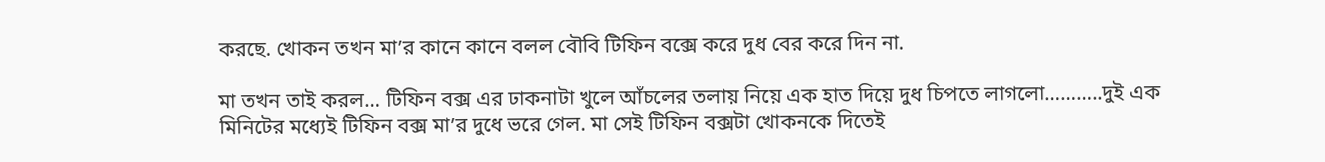করছে. খোকন তখন মা’র কানে কানে বলল বৌবি টিফিন বক্সে করে দুধ বের করে দিন না.

মা তখন তাই করল… টিফিন বক্স এর ঢাকনাটা খুলে আঁচলের তলায় নিয়ে এক হাত দিয়ে দুধ চিপতে লাগলো………..দুই এক মিনিটের মধ্যেই টিফিন বক্স মা’র দুধে ভরে গেল. মা সেই টিফিন বক্সটা খোকনকে দিতেই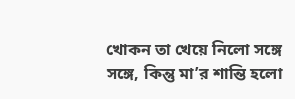খোকন তা খেয়ে নিলো সঙ্গে সঙ্গে, কিন্তু মা’র শান্তি হলো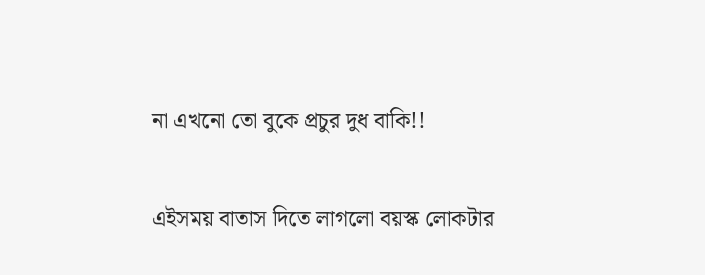না এখনো তো বুকে প্রচুর দুধ বাকি!!

এইসময় বাতাস দিতে লাগলো বয়স্ক লোকটার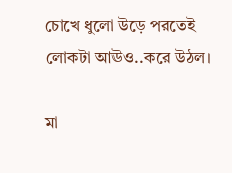চোখে ধুলো উড়ে পরতেই লোকটা আঊও..করে উঠল।

মা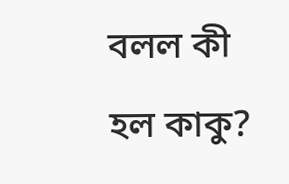বলল কী হল কাকু?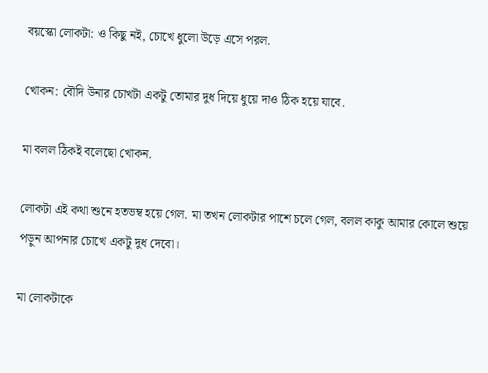বয়স্কো লোকটা: ও কিছু নই, চোখে ধুলো উড়ে এসে পরল.

খোকন: বৌদি উনার চোখটা একটু তোমার দুধ দিয়ে ধুয়ে দাও ঠিক হয়ে যাবে.

মা বলল ঠিকই বলেছো খোকন.

লোকটা এই কথা শুনে হতভম্ব হয়ে গেল. মা তখন লোকটার পাশে চলে গেল, বলল কাকু আমার কোলে শুয়ে পড়ুন আপনার চোখে একটু দুধ দেবো।

মা লোকটাকে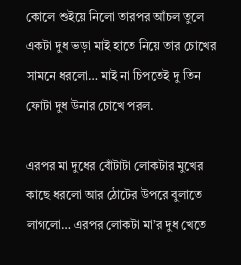কোলে শুইয়ে নিলো তারপর আঁচল তুলে একটা দুধ ভড়া মাই হাতে নিয়ে তার চোখের সামনে ধরলো… মাই না চিপতেই দু তিন ফোটা দুধ উনার চোখে পরল.

এরপর মা দুধের বোঁটাটা লোকটার মুখের কাছে ধরলো আর ঠোটের উপরে বুলাতে লাগলো… এরপর লোকটা মা’র দুধ খেতে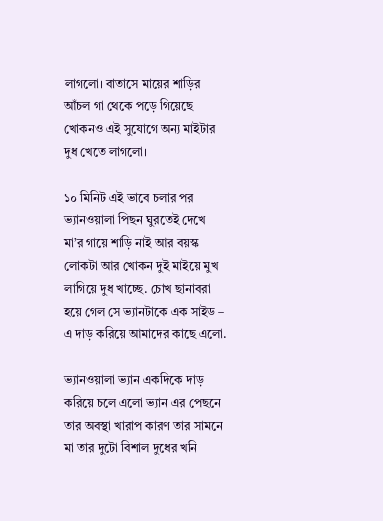লাগলো। বাতাসে মায়ের শাড়ির আঁচল গা থেকে পড়ে গিয়েছে খোকনও এই সুযোগে অন্য মাইটার দুধ খেতে লাগলো।

১০ মিনিট এই ভাবে চলার পর ভ্যানওয়ালা পিছন ঘুরতেই দেখে মা’র গায়ে শাড়ি নাই আর বয়স্ক লোকটা আর খোকন দুই মাইয়ে মুখ লাগিয়ে দুধ খাচ্ছে. চোখ ছানাবরা হয়ে গেল সে ভ্যানটাকে এক সাইড – এ দাড় করিয়ে আমাদের কাছে এলো.

ভ্যানওয়ালা ভ্যান একদিকে দাড় করিয়ে চলে এলো ভ্যান এর পেছনে তার অবস্থা খারাপ কারণ তার সামনে মা তার দুটো বিশাল দুধের খনি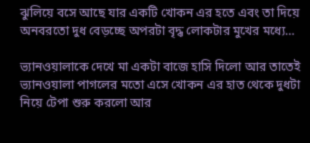ঝুলিয়ে বসে আছে যার একটি খোকন এর হতে এবং তা দিয়ে অনবরতো দুধ বেড়চ্ছে অপরটা বৃদ্ধ লোকটার মুখের মধ্যে…

ভ্যানওয়ালাকে দেখে মা একটা বাজে হাসি দিলো আর তাতেই ভ্যানওয়ালা পাগলের মতো এসে খোকন এর হাত থেকে দুধটা নিয়ে টেপা শুরু করলো আর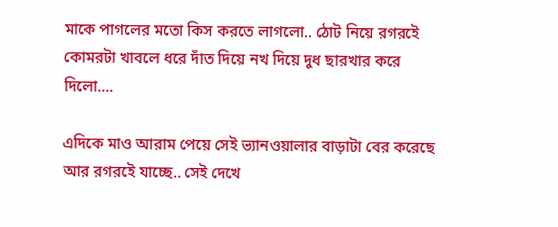মাকে পাগলের মতো কিস করতে লাগলো.. ঠোট নিয়ে রগরইে কোমরটা খাবলে ধরে দাঁত দিয়ে নখ দিয়ে দুধ ছারখার করে দিলো….

এদিকে মাও আরাম পেয়ে সেই ভ্যানওয়ালার বাড়াটা বের করেছে আর রগরইে যাচ্ছে.. সেই দেখে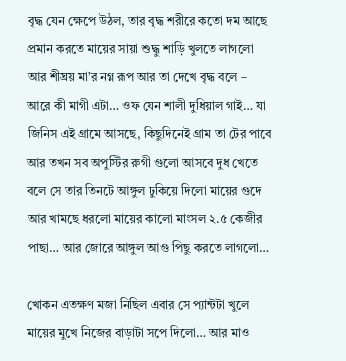বৃদ্ধ যেন ক্ষেপে উঠল, তার বৃদ্ধ শরীরে কতো দম আছে প্রমান করতে মায়ের সায়া শুদ্ধু শাড়ি খুলতে লাগলো আর শীঘ্রয় মা’র নগ্ন রূপ আর তা দেখে বৃদ্ধ বলে – আরে কী মাগী এটা… ওফ যেন শালী দুধিয়াল গাই… যা জিনিস এই গ্রামে আসছে, কিছুদিনেই গ্রাম তা টের পাবে আর তখন সব অপুস্টির রুগী গুলো আসবে দুধ খেতে বলে সে তার তিনটে আঙ্গুল ঢুকিয়ে দিলো মায়ের গুদে আর খামছে ধরলো মায়ের কালো মাংসল ২.৫ কেজীর পাছা… আর জোরে আঙ্গুল আগু পিছু করতে লাগলো…

খোকন এতক্ষণ মজা নিছিল এবার সে প্যান্টটা খুলে মায়ের মুখে নিজের বাড়াটা সপে দিলো… আর মাও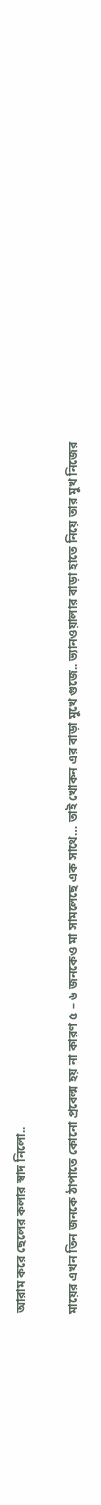আরাম করে ছেলের কলার স্বাদ নিলো..

মায়ের এখন তিন জনকে ঠাপাতে কোনো প্রবেল্ম হয় না কারণ ৫ – ৬ জনকেও মা সামলেছে এক সাথে… তাই খোকন এর বাড়া মুখে গুজে.. ভ্যানওয়ালার বাড়া হাতে নিয়ে তার মুখ নিজের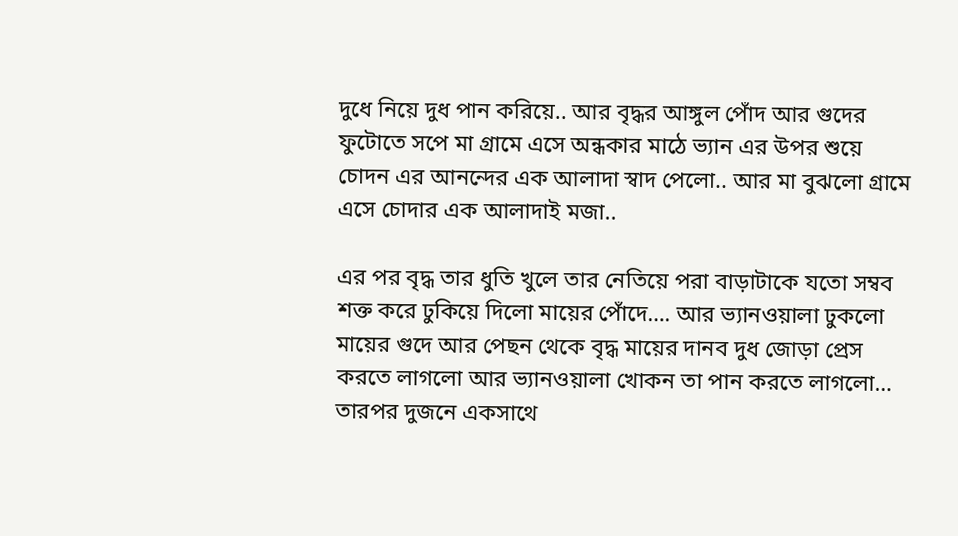দুধে নিয়ে দুধ পান করিয়ে.. আর বৃদ্ধর আঙ্গুল পোঁদ আর গুদের ফুটোতে সপে মা গ্রামে এসে অন্ধকার মাঠে ভ্যান এর উপর শুয়ে চোদন এর আনন্দের এক আলাদা স্বাদ পেলো.. আর মা বুঝলো গ্রামে এসে চোদার এক আলাদাই মজা..

এর পর বৃদ্ধ তার ধুতি খুলে তার নেতিয়ে পরা বাড়াটাকে যতো সম্বব শক্ত করে ঢুকিয়ে দিলো মায়ের পোঁদে…. আর ভ্যানওয়ালা ঢুকলো মায়ের গুদে আর পেছন থেকে বৃদ্ধ মায়ের দানব দুধ জোড়া প্রেস করতে লাগলো আর ভ্যানওয়ালা খোকন তা পান করতে লাগলো… তারপর দুজনে একসাথে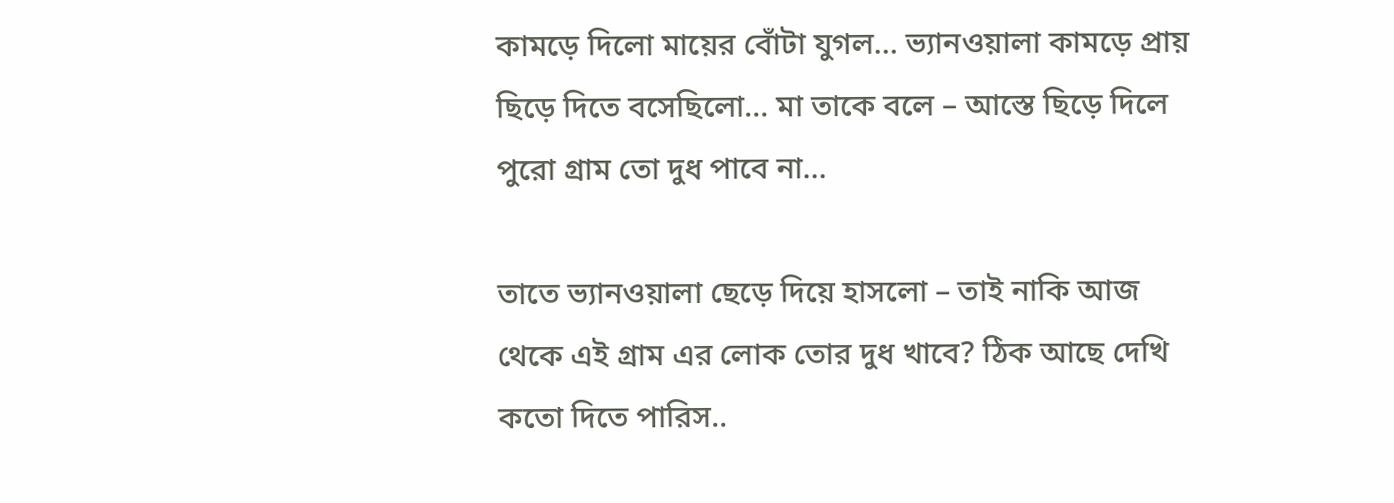কামড়ে দিলো মায়ের বোঁটা যুগল… ভ্যানওয়ালা কামড়ে প্রায় ছিড়ে দিতে বসেছিলো… মা তাকে বলে – আস্তে ছিড়ে দিলে পুরো গ্রাম তো দুধ পাবে না…

তাতে ভ্যানওয়ালা ছেড়ে দিয়ে হাসলো – তাই নাকি আজ থেকে এই গ্রাম এর লোক তোর দুধ খাবে? ঠিক আছে দেখি কতো দিতে পারিস..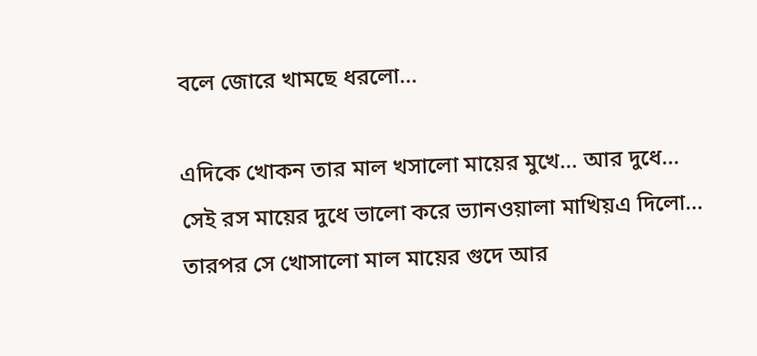বলে জোরে খামছে ধরলো…

এদিকে খোকন তার মাল খসালো মায়ের মুখে… আর দুধে… সেই রস মায়ের দুধে ভালো করে ভ্যানওয়ালা মাখিয়এ দিলো… তারপর সে খোসালো মাল মায়ের গুদে আর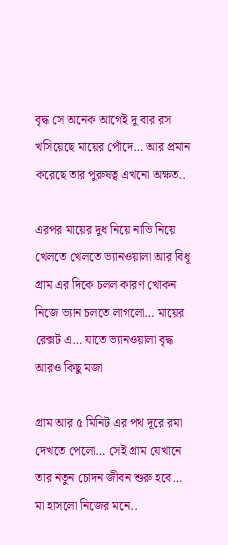বৃদ্ধ সে অনেক আগেই দু বার রস খসিয়েছে মায়ের পোঁদে… আর প্রমান করেছে তার পুরুষত্ব এখনো অক্ষত..

এরপর মায়ের দুধ নিয়ে নাভি নিয়ে খেলতে খেলতে ভ্যানওয়ালা আর বিধূ গ্রাম এর দিকে চলল কারণ খোকন নিজে ভ্যান চলতে লাগলো… মায়ের রেক্সট এ… যাতে ভ্যানওয়ালা বৃদ্ধ আরও কিছু মজা

গ্রাম আর ৫ মিনিট এর পথ দূরে রমা দেখতে পেলো… সেই গ্রাম যেখানে তার নতুন চোদন জীবন শুরু হবে… মা হাসলো নিজের মনে..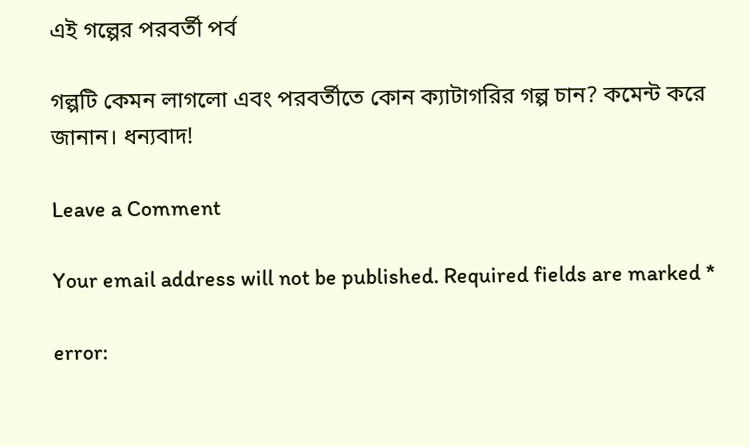এই গল্পের পরবর্তী পর্ব

গল্পটি কেমন লাগলো এবং পরবর্তীতে কোন ক্যাটাগরির গল্প চান? কমেন্ট করে জানান। ধন্যবাদ!

Leave a Comment

Your email address will not be published. Required fields are marked *

error: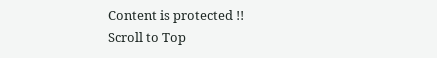Content is protected !!
Scroll to Top